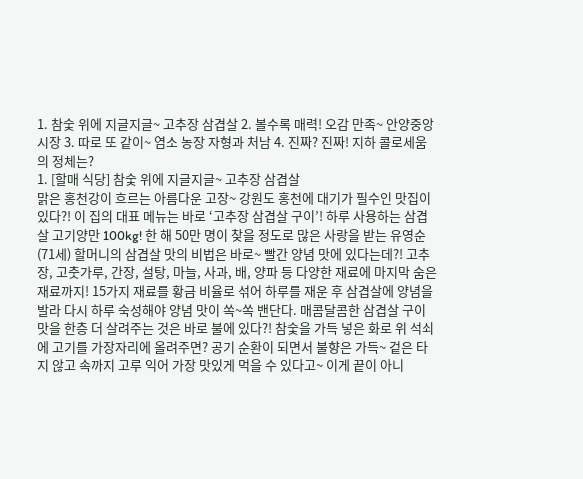1. 참숯 위에 지글지글~ 고추장 삼겹살 2. 볼수록 매력! 오감 만족~ 안양중앙시장 3. 따로 또 같이~ 염소 농장 자형과 처남 4. 진짜? 진짜! 지하 콜로세움의 정체는?
1. [할매 식당] 참숯 위에 지글지글~ 고추장 삼겹살
맑은 홍천강이 흐르는 아름다운 고장~ 강원도 홍천에 대기가 필수인 맛집이 있다?! 이 집의 대표 메뉴는 바로 ‘고추장 삼겹살 구이’! 하루 사용하는 삼겹살 고기양만 100kg! 한 해 50만 명이 찾을 정도로 많은 사랑을 받는 유영순(71세) 할머니의 삼겹살 맛의 비법은 바로~ 빨간 양념 맛에 있다는데?! 고추장, 고춧가루, 간장, 설탕, 마늘, 사과, 배, 양파 등 다양한 재료에 마지막 숨은 재료까지! 15가지 재료를 황금 비율로 섞어 하루를 재운 후 삼겹살에 양념을 발라 다시 하루 숙성해야 양념 맛이 쏙~쏙 밴단다. 매콤달콤한 삼겹살 구이 맛을 한층 더 살려주는 것은 바로 불에 있다?! 참숯을 가득 넣은 화로 위 석쇠에 고기를 가장자리에 올려주면? 공기 순환이 되면서 불향은 가득~ 겉은 타지 않고 속까지 고루 익어 가장 맛있게 먹을 수 있다고~ 이게 끝이 아니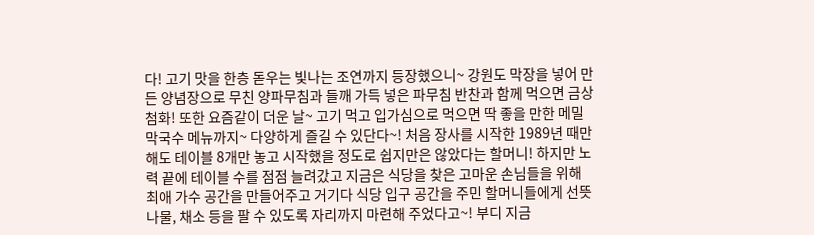다! 고기 맛을 한층 돋우는 빛나는 조연까지 등장했으니~ 강원도 막장을 넣어 만든 양념장으로 무친 양파무침과 들깨 가득 넣은 파무침 반찬과 함께 먹으면 금상첨화! 또한 요즘같이 더운 날~ 고기 먹고 입가심으로 먹으면 딱 좋을 만한 메밀 막국수 메뉴까지~ 다양하게 즐길 수 있단다~! 처음 장사를 시작한 1989년 때만 해도 테이블 8개만 놓고 시작했을 정도로 쉽지만은 않았다는 할머니! 하지만 노력 끝에 테이블 수를 점점 늘려갔고 지금은 식당을 찾은 고마운 손님들을 위해 최애 가수 공간을 만들어주고 거기다 식당 입구 공간을 주민 할머니들에게 선뜻 나물, 채소 등을 팔 수 있도록 자리까지 마련해 주었다고~! 부디 지금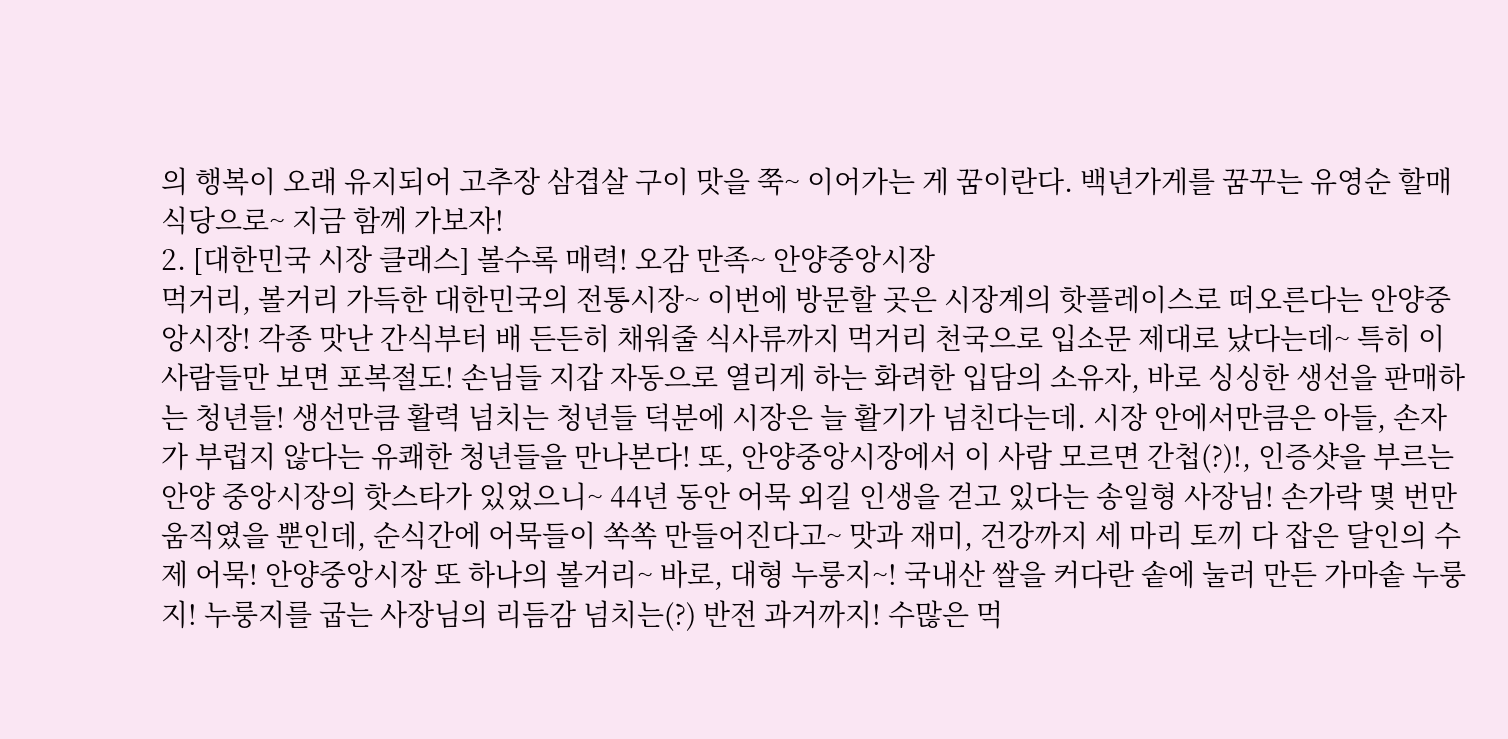의 행복이 오래 유지되어 고추장 삼겹살 구이 맛을 쭉~ 이어가는 게 꿈이란다. 백년가게를 꿈꾸는 유영순 할매식당으로~ 지금 함께 가보자!
2. [대한민국 시장 클래스] 볼수록 매력! 오감 만족~ 안양중앙시장
먹거리, 볼거리 가득한 대한민국의 전통시장~ 이번에 방문할 곳은 시장계의 핫플레이스로 떠오른다는 안양중앙시장! 각종 맛난 간식부터 배 든든히 채워줄 식사류까지 먹거리 천국으로 입소문 제대로 났다는데~ 특히 이 사람들만 보면 포복절도! 손님들 지갑 자동으로 열리게 하는 화려한 입담의 소유자, 바로 싱싱한 생선을 판매하는 청년들! 생선만큼 활력 넘치는 청년들 덕분에 시장은 늘 활기가 넘친다는데. 시장 안에서만큼은 아들, 손자가 부럽지 않다는 유쾌한 청년들을 만나본다! 또, 안양중앙시장에서 이 사람 모르면 간첩(?)!, 인증샷을 부르는 안양 중앙시장의 핫스타가 있었으니~ 44년 동안 어묵 외길 인생을 걷고 있다는 송일형 사장님! 손가락 몇 번만 움직였을 뿐인데, 순식간에 어묵들이 쏙쏙 만들어진다고~ 맛과 재미, 건강까지 세 마리 토끼 다 잡은 달인의 수제 어묵! 안양중앙시장 또 하나의 볼거리~ 바로, 대형 누룽지~! 국내산 쌀을 커다란 솥에 눌러 만든 가마솥 누룽지! 누룽지를 굽는 사장님의 리듬감 넘치는(?) 반전 과거까지! 수많은 먹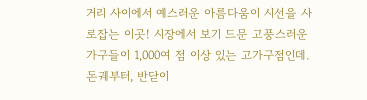거리 사이에서 예스러운 아름다움이 시선을 사로잡는 이곳! 시장에서 보기 드문 고풍스러운 가구들이 1,000여 점 이상 있는 고가구점인데. 돈궤부터, 반닫이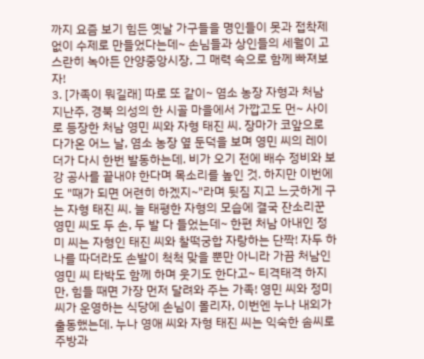까지 요즘 보기 힘든 옛날 가구들을 명인들이 못과 접착제 없이 수제로 만들었다는데~ 손님들과 상인들의 세월이 고스란히 녹아든 안양중앙시장, 그 매력 속으로 함께 빠져보자!
3. [가족이 뭐길래] 따로 또 같이~ 염소 농장 자형과 처남
지난주, 경북 의성의 한 시골 마을에서 가깝고도 먼~ 사이로 등장한 처남 영민 씨와 자형 태진 씨. 장마가 코앞으로 다가온 어느 날, 염소 농장 옆 둔덕을 보며 영민 씨의 레이더가 다시 한번 발동하는데. 비가 오기 전에 배수 정비와 보강 공사를 끝내야 한다며 목소리를 높인 것. 하지만 이번에도 "때가 되면 어련히 하겠지~"라며 뒷짐 지고 느긋하게 구는 자형 태진 씨. 늘 태평한 자형의 모습에 결국 잔소리꾼 영민 씨도 두 손, 두 발 다 들었는데~ 한편 처남 아내인 정미 씨는 자형인 태진 씨와 찰떡궁합 자랑하는 단짝! 자두 하나를 따더라도 손발이 척척 맞을 뿐만 아니라 가끔 처남인 영민 씨 타박도 함께 하며 웃기도 한다고~ 티격태격 하지만, 힘들 때면 가장 먼저 달려와 주는 가족! 영민 씨와 정미 씨가 운영하는 식당에 손님이 몰리자, 이번엔 누나 내외가 출동했는데. 누나 영애 씨와 자형 태진 씨는 익숙한 솜씨로 주방과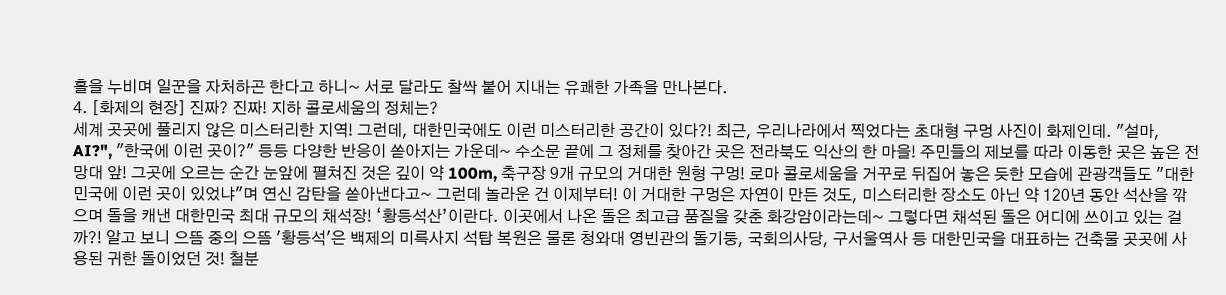홀을 누비며 일꾼을 자처하곤 한다고 하니~ 서로 달라도 찰싹 붙어 지내는 유쾌한 가족을 만나본다.
4. [화제의 현장] 진짜? 진짜! 지하 콜로세움의 정체는?
세계 곳곳에 풀리지 않은 미스터리한 지역! 그런데, 대한민국에도 이런 미스터리한 공간이 있다?! 최근, 우리나라에서 찍었다는 초대형 구멍 사진이 화제인데. "설마, AI?", "한국에 이런 곳이?" 등등 다양한 반응이 쏟아지는 가운데~ 수소문 끝에 그 정체를 찾아간 곳은 전라북도 익산의 한 마을! 주민들의 제보를 따라 이동한 곳은 높은 전망대 앞! 그곳에 오르는 순간 눈앞에 펼쳐진 것은 깊이 약 100m, 축구장 9개 규모의 거대한 원형 구멍! 로마 콜로세움을 거꾸로 뒤집어 놓은 듯한 모습에 관광객들도 "대한민국에 이런 곳이 있었냐"며 연신 감탄을 쏟아낸다고~ 그런데 놀라운 건 이제부터! 이 거대한 구멍은 자연이 만든 것도, 미스터리한 장소도 아닌 약 120년 동안 석산을 깎으며 돌을 캐낸 대한민국 최대 규모의 채석장! ‘황등석산’이란다. 이곳에서 나온 돌은 최고급 품질을 갖춘 화강암이라는데~ 그렇다면 채석된 돌은 어디에 쓰이고 있는 걸까?! 알고 보니 으뜸 중의 으뜸 '황등석'은 백제의 미륵사지 석탑 복원은 물론 청와대 영빈관의 돌기둥, 국회의사당, 구서울역사 등 대한민국을 대표하는 건축물 곳곳에 사용된 귀한 돌이었던 것! 철분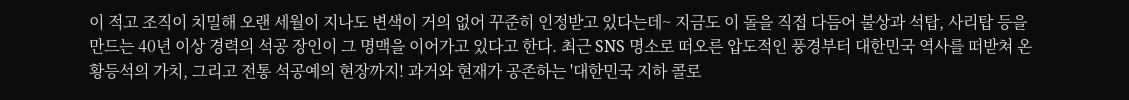이 적고 조직이 치밀해 오랜 세월이 지나도 변색이 거의 없어 꾸준히 인정받고 있다는데~ 지금도 이 돌을 직접 다듬어 불상과 석탑, 사리탑 등을 만드는 40년 이상 경력의 석공 장인이 그 명맥을 이어가고 있다고 한다. 최근 SNS 명소로 떠오른 압도적인 풍경부터 대한민국 역사를 떠받쳐 온 황등석의 가치, 그리고 전통 석공예의 현장까지! 과거와 현재가 공존하는 '대한민국 지하 콜로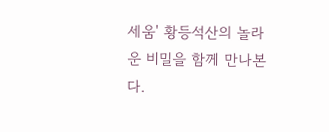세움' 황등석산의 놀라운 비밀을 함께 만나본다.